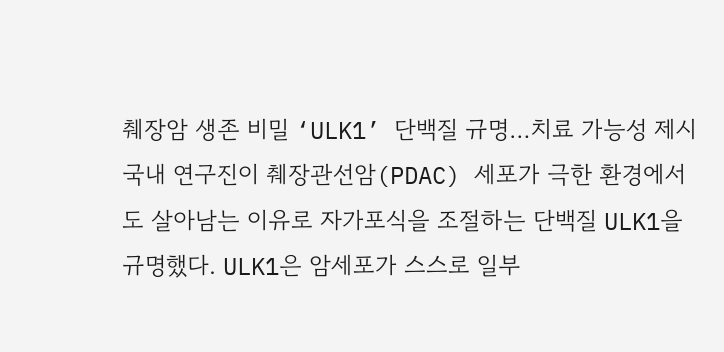췌장암 생존 비밀 ‘ULK1’ 단백질 규명…치료 가능성 제시
국내 연구진이 췌장관선암(PDAC) 세포가 극한 환경에서도 살아남는 이유로 자가포식을 조절하는 단백질 ULK1을 규명했다. ULK1은 암세포가 스스로 일부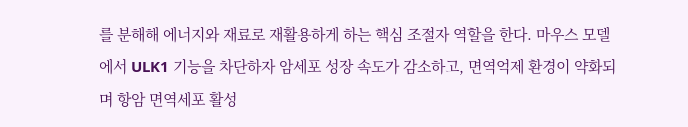를 분해해 에너지와 재료로 재활용하게 하는 핵심 조절자 역할을 한다. 마우스 모델에서 ULK1 기능을 차단하자 암세포 성장 속도가 감소하고, 면역억제 환경이 약화되며 항암 면역세포 활성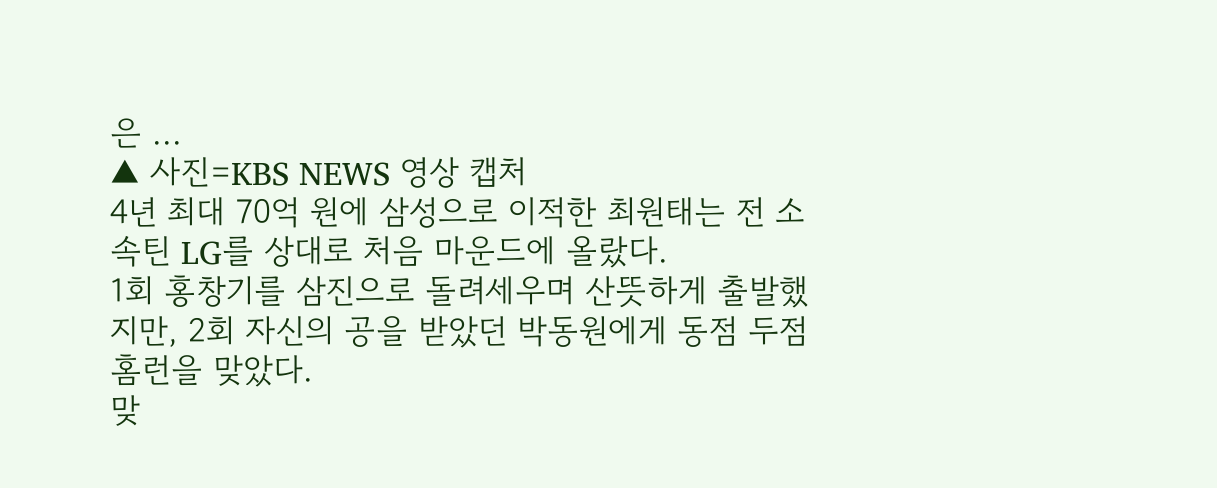은 ...
▲ 사진=KBS NEWS 영상 캡처
4년 최대 70억 원에 삼성으로 이적한 최원태는 전 소속틴 LG를 상대로 처음 마운드에 올랐다.
1회 홍창기를 삼진으로 돌려세우며 산뜻하게 출발했지만, 2회 자신의 공을 받았던 박동원에게 동점 두점 홈런을 맞았다.
맞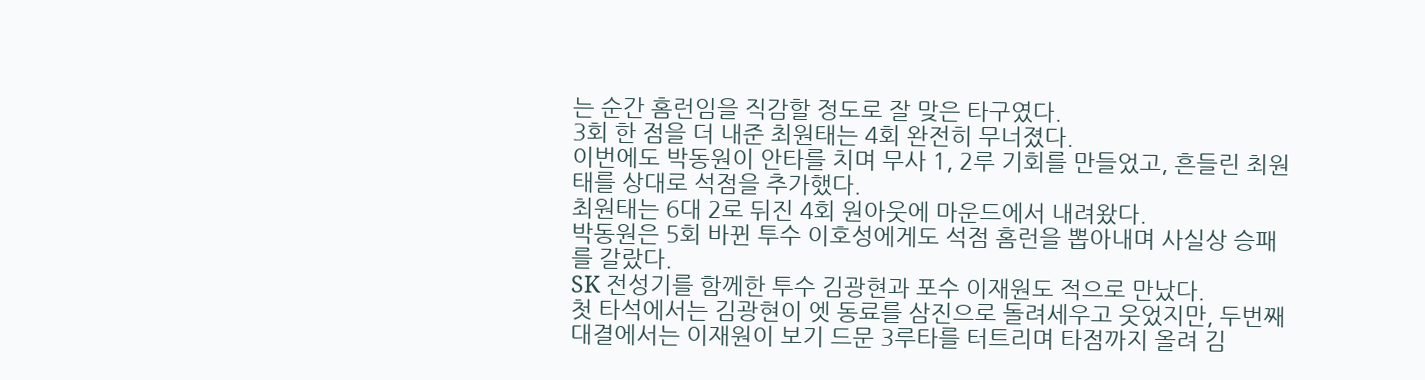는 순간 홈런임을 직감할 정도로 잘 맞은 타구였다.
3회 한 점을 더 내준 최원태는 4회 완전히 무너졌다.
이번에도 박동원이 안타를 치며 무사 1, 2루 기회를 만들었고, 흔들린 최원태를 상대로 석점을 추가했다.
최원태는 6대 2로 뒤진 4회 원아웃에 마운드에서 내려왔다.
박동원은 5회 바뀐 투수 이호성에게도 석점 홈런을 뽑아내며 사실상 승패를 갈랐다.
SK 전성기를 함께한 투수 김광현과 포수 이재원도 적으로 만났다.
첫 타석에서는 김광현이 엣 동료를 삼진으로 돌려세우고 웃었지만, 두번째 대결에서는 이재원이 보기 드문 3루타를 터트리며 타점까지 올려 김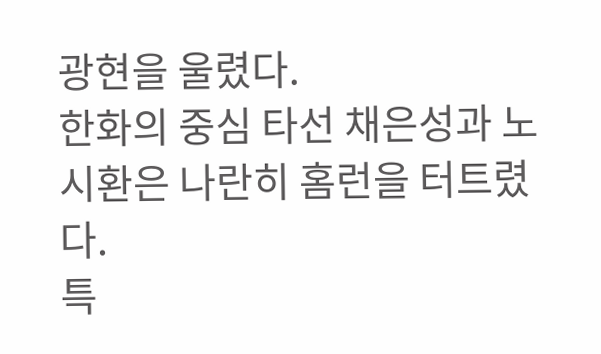광현을 울렸다.
한화의 중심 타선 채은성과 노시환은 나란히 홈런을 터트렸다.
특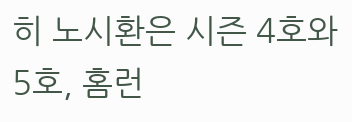히 노시환은 시즌 4호와 5호, 홈런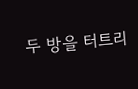두 방을 터트리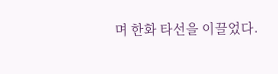며 한화 타선을 이끌었다.